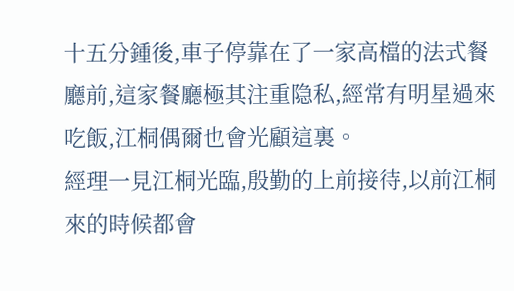十五分鍾後,車子停靠在了一家高檔的法式餐廳前,這家餐廳極其注重隐私,經常有明星過來吃飯,江桐偶爾也會光顧這裏。
經理一見江桐光臨,殷勤的上前接待,以前江桐來的時候都會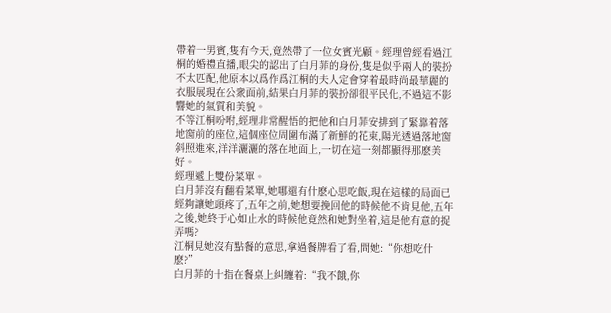帶着一男賓,隻有今天,竟然帶了一位女賓光顧。經理曾經看過江桐的婚禮直播,眼尖的認出了白月菲的身份,隻是似乎兩人的裝扮不太匹配,他原本以爲作爲江桐的夫人定會穿着最時尚最華麗的衣服展現在公衆面前,結果白月菲的裝扮卻很平民化,不過這不影響她的氣質和美貌。
不等江桐吩咐,經理非常醒悟的把他和白月菲安排到了緊靠着落地窗前的座位,這個座位周圍布滿了新鮮的花束,陽光透過落地窗斜照進來,洋洋灑灑的落在地面上,一切在這一刻都顯得那麽美好。
經理遞上雙份菜單。
白月菲沒有翻看菜單,她哪還有什麽心思吃飯,現在這樣的局面已經夠讓她頭疼了,五年之前,她想要挽回他的時候他不肯見他,五年之後,她終于心如止水的時候他竟然和她對坐着,這是他有意的捉弄嗎?
江桐見她沒有點餐的意思,拿過餐牌看了看,問她:“你想吃什麽?”
白月菲的十指在餐桌上糾纏着:“我不餓,你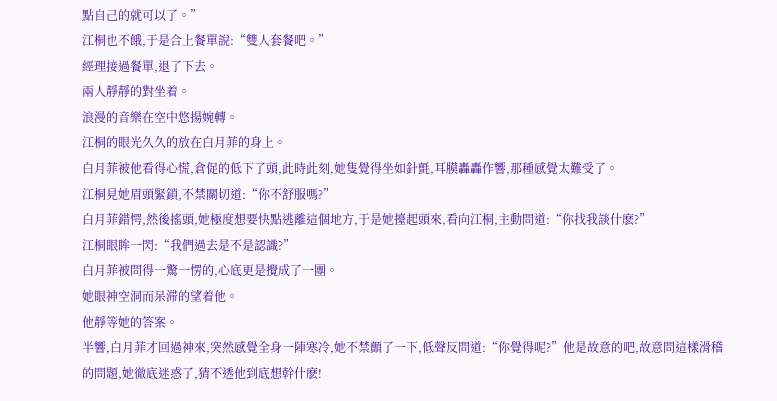點自己的就可以了。”
江桐也不餓,于是合上餐單說:“雙人套餐吧。”
經理接過餐單,退了下去。
兩人靜靜的對坐着。
浪漫的音樂在空中悠揚婉轉。
江桐的眼光久久的放在白月菲的身上。
白月菲被他看得心慌,倉促的低下了頭,此時此刻,她隻覺得坐如針氈,耳膜轟轟作響,那種感覺太難受了。
江桐見她眉頭緊鎖,不禁關切道:“你不舒服嗎?”
白月菲錯愕,然後搖頭,她極度想要快點逃離這個地方,于是她擡起頭來,看向江桐,主動問道:“你找我談什麽?”
江桐眼眸一閃:“我們過去是不是認識?”
白月菲被問得一驚一愣的,心底更是攪成了一團。
她眼神空洞而呆滞的望着他。
他靜等她的答案。
半響,白月菲才回過神來,突然感覺全身一陣寒冷,她不禁顫了一下,低聲反問道:“你覺得呢?”他是故意的吧,故意問這樣滑稽的問題,她徹底迷惑了,猜不透他到底想幹什麽!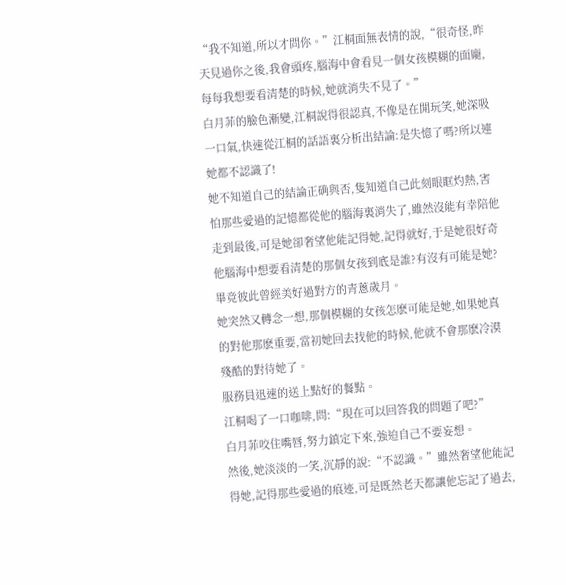“我不知道,所以才問你。”江桐面無表情的說,“很奇怪,昨天見過你之後,我會頭疼,腦海中會看見一個女孩模糊的面龐,每每我想要看清楚的時候,她就消失不見了。”
白月菲的臉色漸變,江桐說得很認真,不像是在開玩笑,她深吸一口氣,快速從江桐的話語裏分析出結論:是失憶了嗎?所以連她都不認識了!
她不知道自己的結論正确與否,隻知道自己此刻眼眶灼熱,害怕那些愛過的記憶都從他的腦海裏消失了,雖然沒能有幸陪他走到最後,可是她卻奢望他能記得她,記得就好,于是她很好奇他腦海中想要看清楚的那個女孩到底是誰?有沒有可能是她?畢竟彼此曾經美好過對方的青蔥歲月。
她突然又轉念一想,那個模糊的女孩怎麽可能是她,如果她真的對他那麽重要,當初她回去找他的時候,他就不會那麽冷漠殘酷的對待她了。
服務員迅速的送上點好的餐點。
江桐喝了一口咖啡,問:“現在可以回答我的問題了吧?”
白月菲咬住嘴唇,努力鎮定下來,強迫自己不要妄想。
然後,她淡淡的一笑,沉靜的說:“不認識。”雖然奢望他能記得她,記得那些愛過的痕迹,可是既然老天都讓他忘記了過去,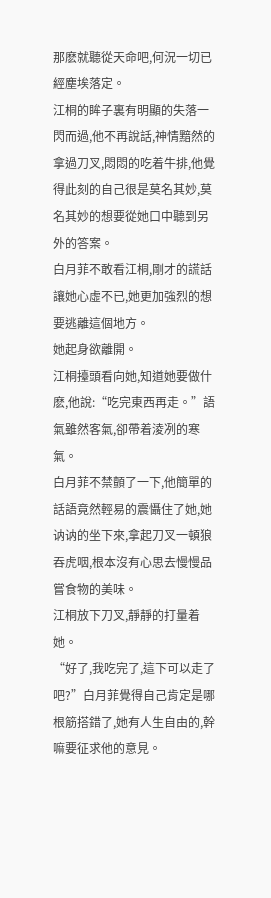那麽就聽從天命吧,何況一切已經塵埃落定。
江桐的眸子裏有明顯的失落一閃而過,他不再說話,神情黯然的拿過刀叉,悶悶的吃着牛排,他覺得此刻的自己很是莫名其妙,莫名其妙的想要從她口中聽到另外的答案。
白月菲不敢看江桐,剛才的謊話讓她心虛不已,她更加強烈的想要逃離這個地方。
她起身欲離開。
江桐擡頭看向她,知道她要做什麽,他說:“吃完東西再走。”語氣雖然客氣,卻帶着淩冽的寒氣。
白月菲不禁顫了一下,他簡單的話語竟然輕易的震懾住了她,她讷讷的坐下來,拿起刀叉一頓狼吞虎咽,根本沒有心思去慢慢品嘗食物的美味。
江桐放下刀叉,靜靜的打量着她。
“好了,我吃完了,這下可以走了吧?”白月菲覺得自己肯定是哪根筋搭錯了,她有人生自由的,幹嘛要征求他的意見。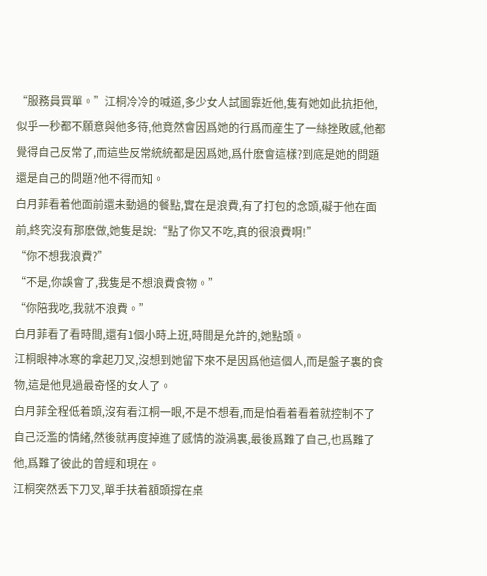“服務員買單。”江桐冷冷的喊道,多少女人試圖靠近他,隻有她如此抗拒他,似乎一秒都不願意與他多待,他竟然會因爲她的行爲而産生了一絲挫敗感,他都覺得自己反常了,而這些反常統統都是因爲她,爲什麽會這樣?到底是她的問題還是自己的問題?他不得而知。
白月菲看着他面前還未動過的餐點,實在是浪費,有了打包的念頭,礙于他在面前,終究沒有那麽做,她隻是說:“點了你又不吃,真的很浪費啊!”
“你不想我浪費?”
“不是,你誤會了,我隻是不想浪費食物。”
“你陪我吃,我就不浪費。”
白月菲看了看時間,還有1個小時上班,時間是允許的,她點頭。
江桐眼神冰寒的拿起刀叉,沒想到她留下來不是因爲他這個人,而是盤子裏的食物,這是他見過最奇怪的女人了。
白月菲全程低着頭,沒有看江桐一眼,不是不想看,而是怕看着看着就控制不了自己泛濫的情緒,然後就再度掉進了感情的漩渦裏,最後爲難了自己,也爲難了他,爲難了彼此的曾經和現在。
江桐突然丢下刀叉,單手扶着額頭撐在桌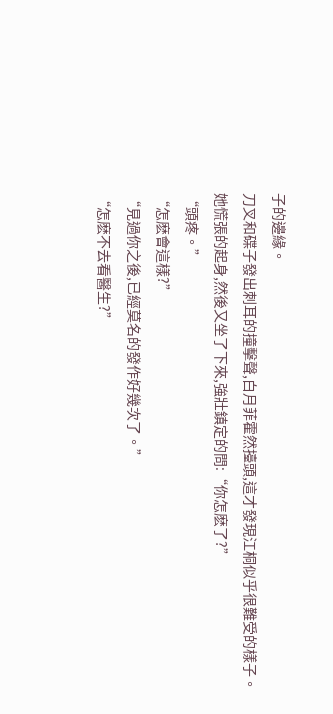子的邊緣。
刀叉和碟子發出刺耳的撞擊聲,白月菲霍然擡頭,這才發現江桐似乎很難受的樣子。
她慌張的起身,然後又坐了下來,強壯鎮定的問:“你怎麽了?”
“頭疼。”
“怎麽會這樣?”
“見過你之後,已經莫名的發作好幾次了。”
“怎麽不去看醫生?”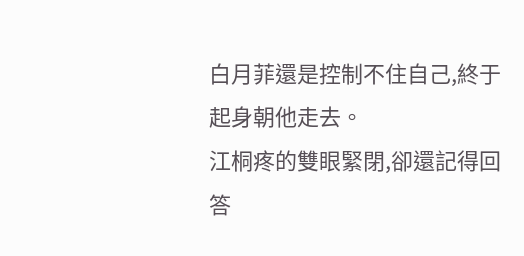白月菲還是控制不住自己,終于起身朝他走去。
江桐疼的雙眼緊閉,卻還記得回答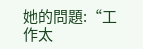她的問題:“工作太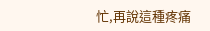忙,再說這種疼痛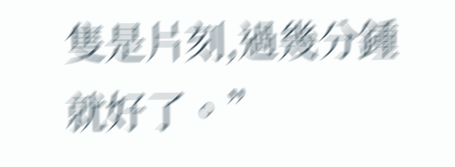隻是片刻,過幾分鍾就好了。”